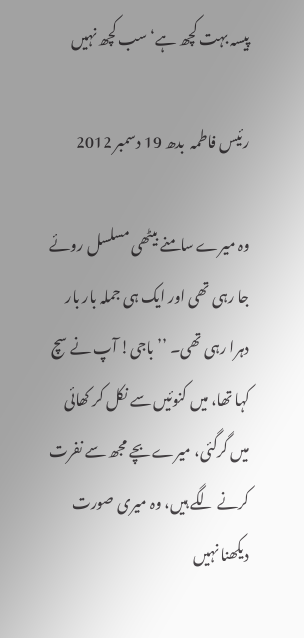پیسہ بہت کچھ ہے‘ سب کچھ نہیں

رئیس فاطمہ  بدھ 19 دسمبر 2012

وہ میرے سامنے بیٹھی مسلسل روئے جا رہی تھی اور ایک ہی جملہ بار بار دہرا رہی تھی۔ ’’باجی! آپ نے سچ کہا تھا، میں کنوئیں سے نکل کر کھائی میں گرگئی، میرے بچے مجھ سے نفرت کرنے لگے ہیں، وہ میری صورت دیکھنا نہیں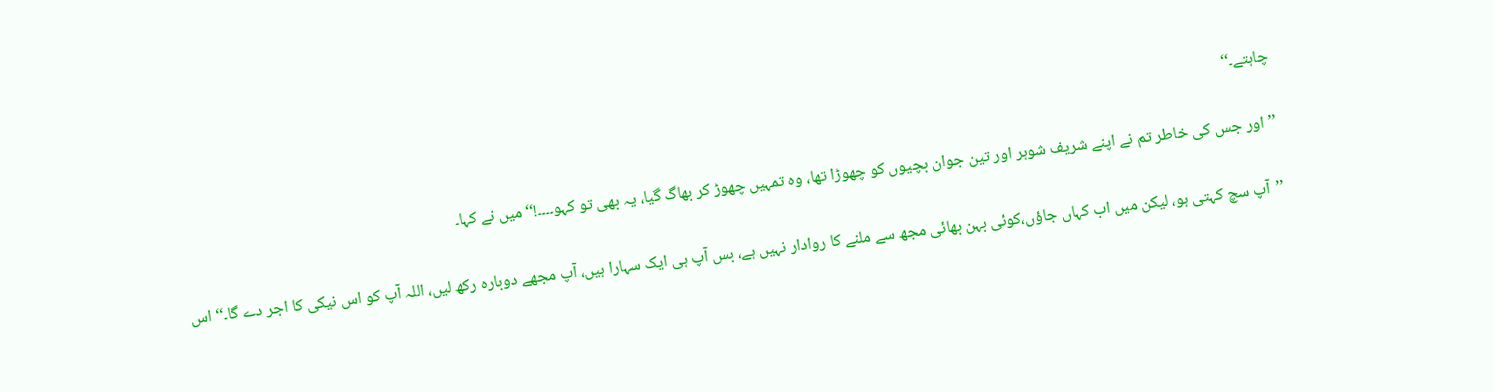چاہتے۔‘‘

’’ اور جس کی خاطر تم نے اپنے شریف شوہر اور تین جوان بچیوں کو چھوڑا تھا، وہ تمہیں چھوڑ کر بھاگ گیا، یہ بھی تو کہو۔۔۔۔!‘‘ میں نے کہا۔

’’آپ سچ کہتی ہو، لیکن میں اب کہاں جاؤں،کوئی بہن بھائی مجھ سے ملنے کا روادار نہیں ہے، بس آپ ہی ایک سہارا ہیں، آپ مجھے دوبارہ رکھ لیں، اللہ آپ کو اس نیکی کا اجر دے گا۔‘‘ اس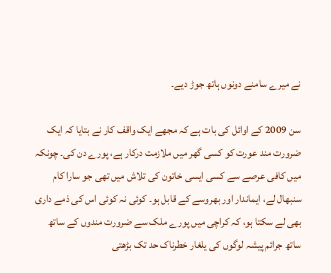نے میرے سامنے دونوں ہاتھ جوڑ دیے۔

سن 2009 کے اوائل کی بات ہے کہ مجھے ایک واقف کار نے بتایا کہ ایک ضرورت مند عورت کو کسی گھر میں ملازمت درکار ہے، پورے دن کی۔ چونکہ میں کافی عرصے سے کسی ایسی خاتون کی تلاش میں تھی جو سارا کام سنبھال لے، ایماندار اور بھروسے کے قابل ہو۔ کوئی نہ کوئی اس کی ذمے داری بھی لے سکتا ہو، کہ کراچی میں پورے ملک سے ضرورت مندوں کے ساتھ ساتھ جرائم پیشہ لوگوں کی یلغار خطرناک حد تک بڑھتی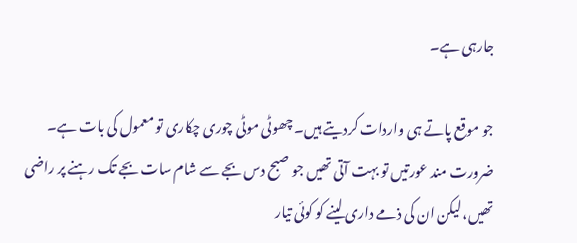جارہی ہے۔

جو موقع پاتے ہی واردات کردیتے ہیں۔ چھوٹی موٹی چوری چکاری تو معمول کی بات ہے۔ ضرورت مند عورتیں تو بہت آتی تھیں جو صبح دس بجے سے شام سات بجے تک رہنے پر راضی تھیں، لیکن ان کی ذمے داری لینے کو کوئی تیار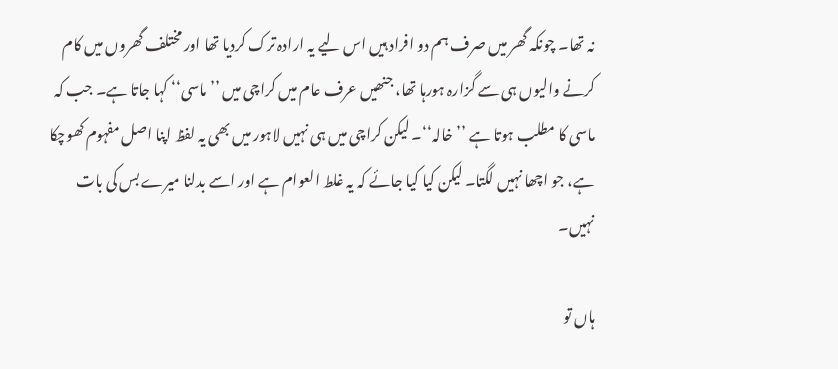نہ تھا۔ چونکہ گھر میں صرف ہم دو افراد ہیں اس لیے یہ ارادہ ترک کردیا تھا اور مختلف گھروں میں کام کرنے والیوں ہی سے گزارہ ہورہا تھا، جنھیں عرف عام میں کراچی میں ’’ماسی‘‘ کہا جاتا ہے۔ جب کہ ماسی کا مطلب ہوتا ہے ’’خالہ‘‘۔ لیکن کراچی میں ہی نہیں لاہور میں بھی یہ لفظ اپنا اصل مفہوم کھوچکا ہے، جو اچھا نہیں لگتا۔ لیکن کیا کیا جائے کہ یہ غلط العوام ہے اور اسے بدلنا میرے بس کی بات نہیں۔

ہاں تو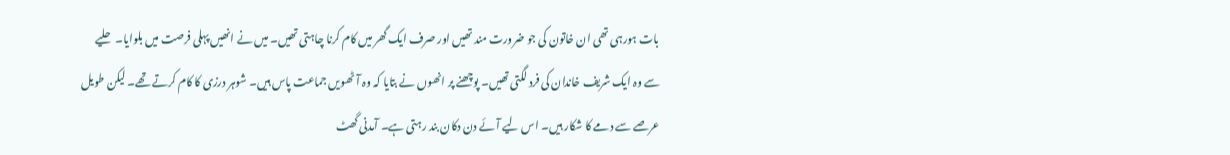بات ہورہی تھی ان خاتون کی جو ضرورت مند تھیں اور صرف ایک گھر میں کام کرنا چاہتی تھیں۔ میں نے انھیں پہلی فرصت میں بلوایا۔ حلیے سے وہ ایک شریف خاندان کی فرد لگتی تھیں۔ پوچھنے پر انھوں نے بتایا کہ وہ آٹھویں جماعت پاس ہیں۔ شوہر درزی کا کام کرتے تھے۔ لیکن طویل عرصے سے دمے کا شکار ہیں۔ اس لیے آئے دن دکان بند رہتی ہے۔ آمدنی گھٹ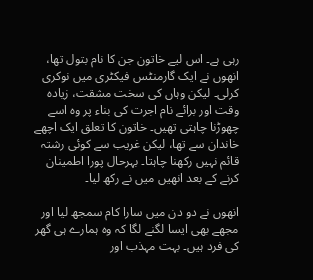رہی ہے۔ اس لیے خاتون جن کا نام بتول تھا، انھوں نے ایک گارمنٹس فیکٹری میں نوکری کرلی۔ لیکن وہاں کی سخت مشقت، زیادہ وقت اور برائے نام اجرت کی بناء پر وہ اسے چھوڑنا چاہتی تھیں۔ خاتون کا تعلق ایک اچھے خاندان سے تھا، لیکن غریب سے کوئی رشتہ قائم نہیں رکھنا چاہتا۔ بہرحال پورا اطمینان کرنے کے بعد انھیں میں نے رکھ لیا۔

انھوں نے دو دن میں سارا کام سمجھ لیا اور مجھے بھی ایسا لگنے لگا کہ وہ ہمارے ہی گھر کی فرد ہیں۔ بہت مہذب اور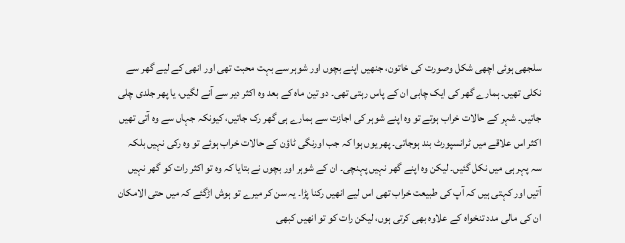سلجھی ہوئی اچھی شکل وصورت کی خاتون، جنھیں اپنے بچوں اور شوہر سے بہت محبت تھی اور انھی کے لیے گھر سے نکلی تھیں۔ ہمارے گھر کی ایک چابی ان کے پاس رہتی تھی۔ دو تین ماہ کے بعد وہ اکثر دیر سے آنے لگیں، یا پھر جلدی چلی جاتیں۔ شہر کے حالات خراب ہوتے تو وہ اپنے شوہر کی اجازت سے ہمارے ہی گھر رک جاتیں، کیونکہ جہاں سے وہ آتی تھیں اکثر اس علاقے میں ٹرانسپورٹ بند ہوجاتی۔ پھر یوں ہوا کہ جب اورنگی ٹاؤن کے حالات خراب ہوئے تو وہ رکی نہیں بلکہ سہ پہر ہی میں نکل گئیں۔ لیکن وہ اپنے گھر نہیں پہنچی۔ ان کے شوہر اور بچوں نے بتایا کہ وہ تو اکثر رات کو گھر نہیں آتیں اور کہتی ہیں کہ آپ کی طبیعت خراب تھی اس لیے انھیں رکنا پڑا۔ یہ سن کر میرے تو ہوش اڑگئے کہ میں حتی الامکان ان کی مالی مدد تنخواہ کے علاوہ بھی کرتی ہوں، لیکن رات کو تو انھیں کبھی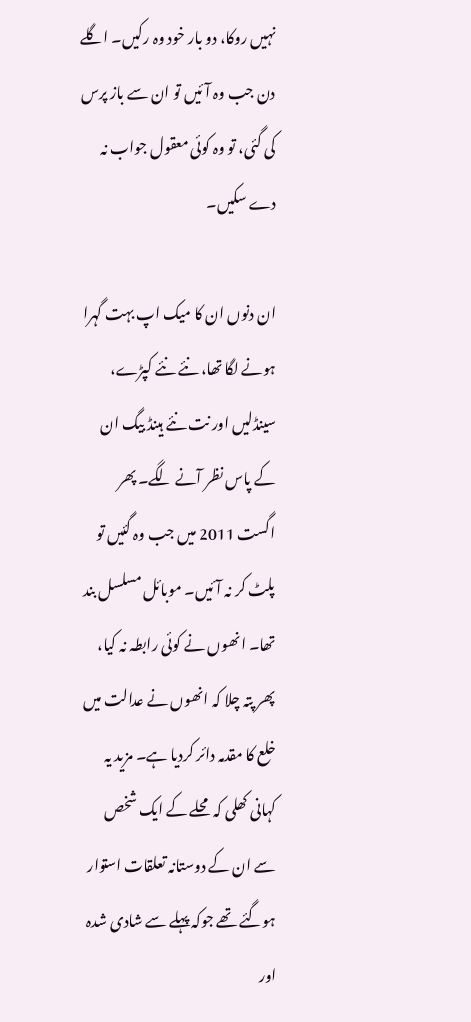نہیں روکا، دو بار خود وہ رکیں۔ اگلے دن جب وہ آئیں تو ان سے باز پرس کی گئی، تو وہ کوئی معقول جواب نہ دے سکیں۔

ان دنوں ان کا میک اپ بہت گہرا ہونے لگا تھا، نئے نئے کپڑے، سینڈلیں اور نت نئے ہینڈ بیگ ان کے پاس نظر آنے لگے۔ پھر اگست 2011 میں جب وہ گئیں تو پلٹ کر نہ آئیں۔ موبائل مسلسل بند تھا۔ انھوں نے کوئی رابطہ نہ کیا، پھر پتہ چلا کہ انھوں نے عدالت میں خلع کا مقدمہ دائر کردیا ہے۔ مزید یہ کہانی کھلی کہ محلے کے ایک شخص سے ان کے دوستانہ تعلقات استوار ہوگئے تھے جوکہ پہلے سے شادی شدہ اور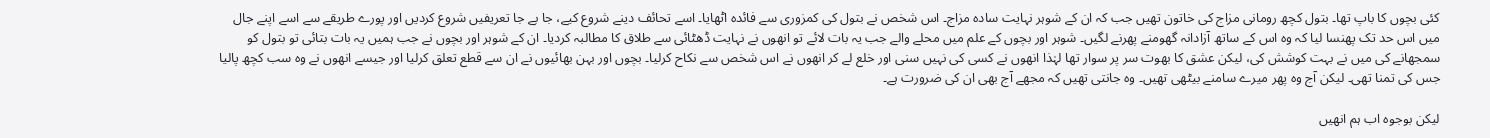کئی بچوں کا باپ تھا۔ بتول کچھ رومانی مزاج کی خاتون تھیں جب کہ ان کے شوہر نہایت سادہ مزاج۔ اس شخص نے بتول کی کمزوری سے فائدہ اٹھایا۔ اسے تحائف دینے شروع کیے، جا بے جا تعریفیں شروع کردیں اور پورے طریقے سے اسے اپنے جال میں اس حد تک پھنسا لیا کہ وہ اس کے ساتھ آزادانہ گھومنے پھرنے لگیں۔ شوہر اور بچوں کے علم میں محلے والے جب یہ بات لائے تو انھوں نے نہایت ڈھٹائی سے طلاق کا مطالبہ کردیا۔ ان کے شوہر اور بچوں نے جب ہمیں یہ بات بتائی تو بتول کو سمجھانے کی میں نے بہت کوشش کی، لیکن عشق کا بھوت سر پر سوار تھا لہٰذا انھوں نے کسی کی نہیں سنی اور خلع لے کر انھوں نے اس شخص سے نکاح کرلیا۔ بچوں اور بہن بھائیوں نے ان سے قطع تعلق کرلیا اور جیسے انھوں نے وہ سب کچھ پالیا جس کی تمنا تھی۔ لیکن آج وہ پھر میرے سامنے بیٹھی تھیں۔ وہ جانتی تھیں کہ مجھے آج بھی ان کی ضرورت ہے۔

لیکن بوجوہ اب ہم انھیں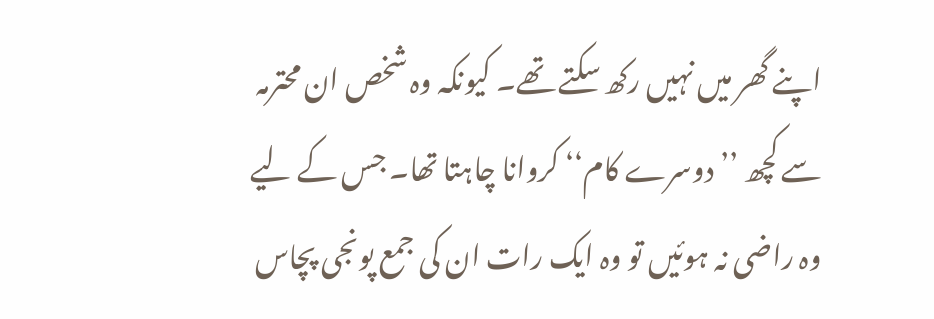اپنے گھر میں نہیں رکھ سکتے تھے۔ کیونکہ وہ شخص ان محترمہ سے کچھ ’’دوسرے کام‘‘ کروانا چاہتا تھا۔ جس کے لیے وہ راضی نہ ہوئیں تو وہ ایک رات ان کی جمع پونجی پچاس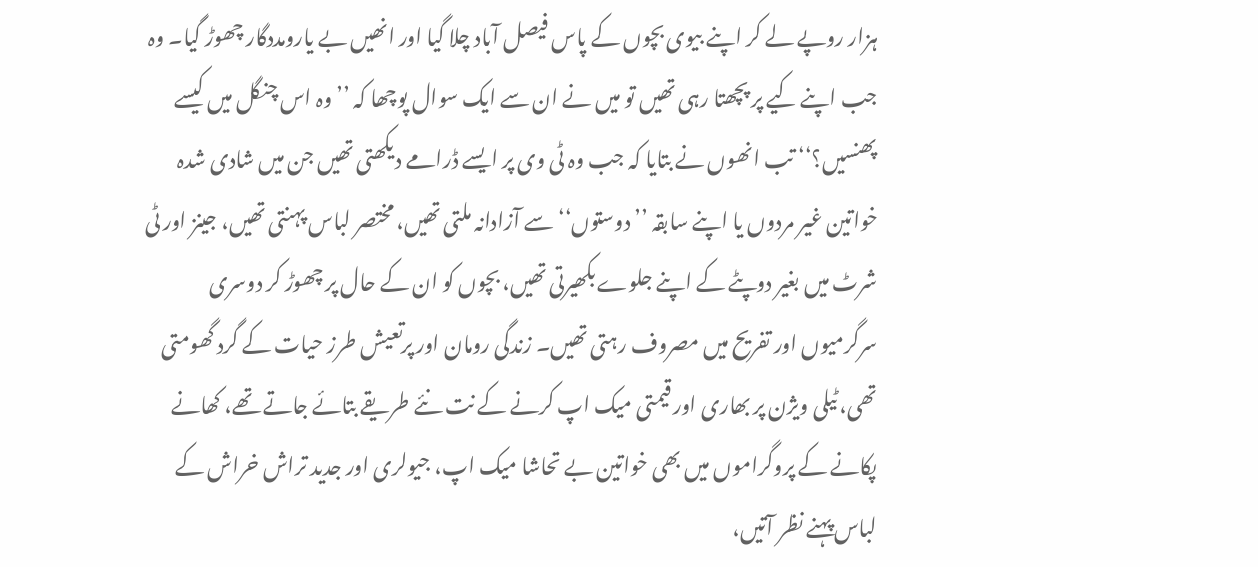ہزار روپے لے کر اپنے بیوی بچوں کے پاس فیصل آباد چلا گیا اور انھیں بے یارومددگار چھوڑ گیا۔ وہ جب اپنے کیے پر پچھتا رہی تھیں تو میں نے ان سے ایک سوال پوچھا کہ ’’وہ اس چنگل میں کیسے پھنسیں؟‘‘ تب انھوں نے بتایا کہ جب وہ ٹی وی پر ایسے ڈرامے دیکھتی تھیں جن میں شادی شدہ خواتین غیر مردوں یا اپنے سابقہ ’’دوستوں‘‘ سے آزادانہ ملتی تھیں، مختصر لباس پہنتی تھیں، جینز اور ٹی شرٹ میں بغیر دوپٹے کے اپنے جلوے بکھیرتی تھیں، بچوں کو ان کے حال پر چھوڑ کر دوسری سرگرمیوں اور تفریح میں مصروف رہتی تھیں۔ زندگی رومان اور پرتعیش طرز حیات کے گرد گھومتی تھی، ٹیلی ویژن پر بھاری اور قیمتی میک اپ کرنے کے نت نئے طریقے بتائے جاتے تھے، کھانے پکانے کے پروگراموں میں بھی خواتین بے تحاشا میک اپ، جیولری اور جدید تراش خراش کے لباس پہنے نظر آتیں،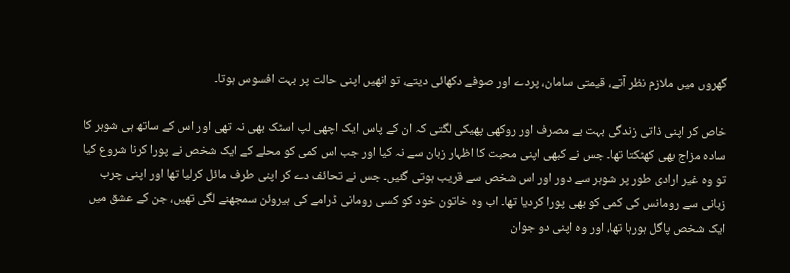گھروں میں ملازم نظر آتے، قیمتی سامان، پردے اور صوفے دکھائی دیتے، تو انھیں اپنی حالت پر بہت افسوس ہوتا۔

خاص کر اپنی ذاتی زندگی بہت بے مصرف اور روکھی پھیکی لگتی کہ ان کے پاس ایک اچھی لپ اسٹک بھی نہ تھی اور اس کے ساتھ ہی شوہر کا سادہ مزاج بھی کھٹکتا تھا۔ جس نے کبھی اپنی محبت کا اظہار زبان سے نہ کیا اور جب اس کمی کو محلے کے ایک شخص نے پورا کرنا شروع کیا تو وہ غیر ارادی طور پر شوہر سے دور اور اس شخص سے قریب ہوتی گئیں۔ جس نے تحائف دے کر اپنی طرف مائل کرلیا تھا اور اپنی چرب زبانی سے رومانس کی کمی کو بھی پورا کردیا تھا۔ اب وہ خاتون خود کو کسی رومانی ڈرامے کی ہیروئن سمجھنے لگی تھیں، جن کے عشق میں ایک شخص پاگل ہورہا تھا، اور وہ اپنی دو جوان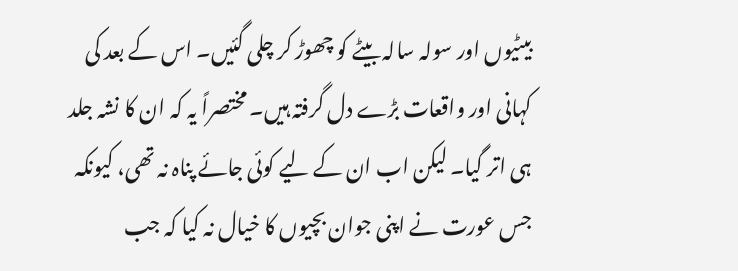بیٹیوں اور سولہ سالہ بیٹے کو چھوڑ کر چلی گئیں۔ اس کے بعد کی کہانی اور واقعات بڑے دل گرفتہ ہیں۔ مختصراً یہ کہ ان کا نشہ جلد ہی اتر گیا۔ لیکن اب ان کے لیے کوئی جائے پناہ نہ تھی، کیونکہ جس عورت نے اپنی جوان بچیوں کا خیال نہ کیا کہ جب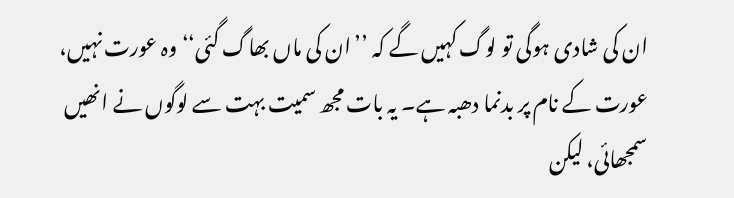ان کی شادی ہوگی تو لوگ کہیں گے کہ ’’ان کی ماں بھاگ گئی‘‘ وہ عورت نہیں، عورت کے نام پر بدنما دھبہ ہے۔ یہ بات مجھ سمیت بہت سے لوگوں نے انھیں سمجھائی، لیکن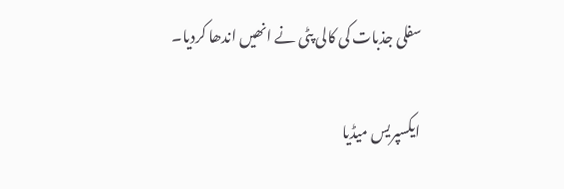سفلی جذبات کی کالی پٹی نے انھیں اندھا کردیا۔

ایکسپریس میڈیا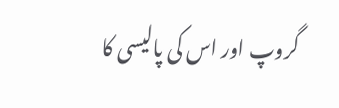گروپ اور اس کی پالیسی کا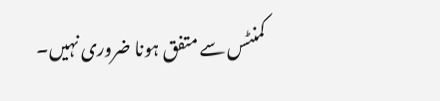کمنٹس سے متفق ہونا ضروری نہیں۔